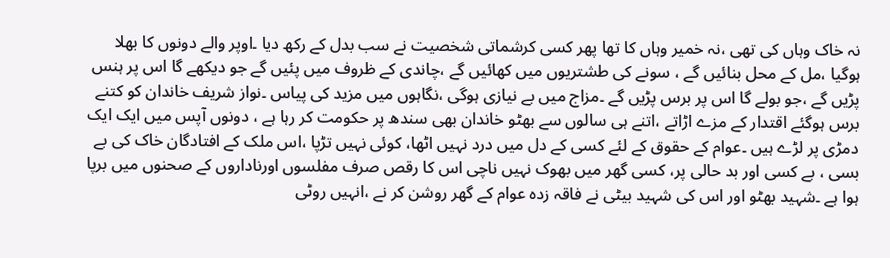نہ خاک وہاں کی تھی ،نہ خمیر وہاں کا تھا پھر کسی کرشماتی شخصیت نے سب بدل کے رکھ دیا ۔اوپر والے دونوں کا بھلا ہوگیا ،مل کے محل بنائیں گے ، سونے کی طشتریوں میں کھائیں گے ،چاندی کے ظروف میں پئیں گے جو دیکھے گا اس پر ہنس پڑیں گے ،جو بولے گا اس پر برس پڑیں گے ۔مزاج میں بے نیازی ہوگی ،نگاہوں میں مزید کی پیاس ۔نواز شریف خاندان کو کتنے برس ہوگئے اقتدار کے مزے اڑاتے ،اتنے ہی سالوں سے بھٹو خاندان بھی سندھ پر حکومت کر رہا ہے ، دونوں آپس میں ایک ایک دمڑی پر لڑے ہیں ۔عوام کے حقوق کے لئے کسی کے دل میں درد نہیں اٹھا، کوئی نہیں تڑپا ،اس ملک کے افتادگان خاک کی بے بسی ، بے کسی اور بد حالی پر، کسی گھر میں بھوک نہیں ناچی اس کا رقص صرف مفلسوں اورناداروں کے صحنوں میں برپا ہوا ہے ۔شہید بھٹو اور اس کی شہید بیٹی نے فاقہ زدہ عوام کے گھر روشن کر نے ،انہیں روٹی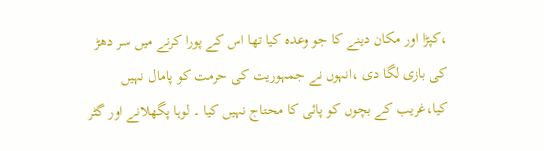،کپڑا اور مکان دینے کا جو وعدہ کیا تھا اس کے پورا کرنے میں سر دھڑ کی بازی لگا دی ،انہوں نے جمہوریت کی حرمت کو پامال نہیں کیا،غریب کے بچوں کو پائی کا محتاج نہیں کیا ۔ لوہا پگھلانے اور گٹر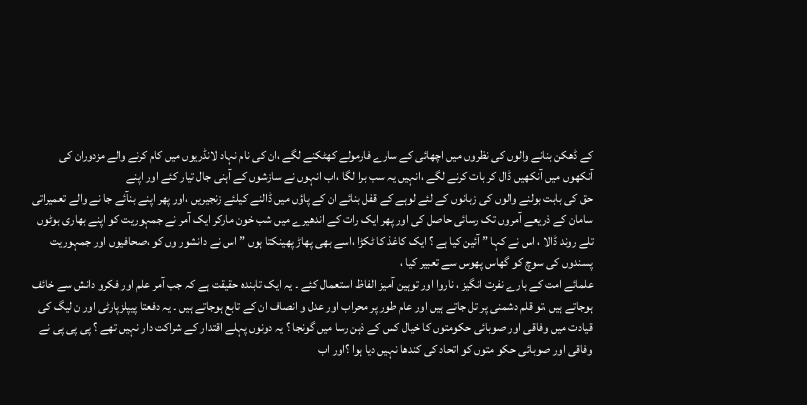کے ڈھکن بنانے والوں کی نظروں میں اچھائی کے سارے فارمولے کھٹکنے لگے ،ان کی نام نہاد لانڈریوں میں کام کرنے والے مزدوران کی آنکھوں میں آنکھیں ڈال کر بات کرنے لگے ،انہیں یہ سب برا لگا ،اب انہوں نے سازشوں کے آہنی جال تیار کئے اور اپنے
حق کی بابت بولنے والوں کی زبانوں کے لئے لوہے کے قفل بنائے ان کے پاؤں میں ڈالنے کیلئے زنجیریں ،اور پھر اپنے بنآئے جا نے والے تعمیراتی سامان کے ذریعے آمروں تک رسائی حاصل کی اور پھر ایک رات کے اندھیرے میں شب خون مارکر ایک آمر نے جمہوریت کو اپنے بھاری بوٹوں تلے روند ڈالا ، اس نے کہا ” آئین کیا ہے ؟ ایک کاغذ کا ٹکڑا ،اسے بھی پھاڑ پھینکتا ہوں ” اس نے دانشور وں کو ،صحافیوں اور جمہوریت پسندوں کی سوچ کو گھاس پھوس سے تعبیر کیا ،
علمائے امت کے بارے نفرت انگیز ، ناروا اور توہین آمیز الفاظ استعمال کئے ۔ یہ ایک تابندہ حقیقت ہے کہ جب آمر علم اور فکرو دانش سے خائف ہوجاتے ہیں ،تو قلم دشمنی پر تل جاتے ہیں اور عام طور پر محراب اور عدل و انصاف ان کے تابع ہوجاتے ہیں ۔ یہ دفعتا پیپلزپارٹی اور ن لیگ کی قیادت میں وفاقی اور صوبائی حکومتوں کا خیال کس کے ذہن رسا میں گونجا ؟ یہ دونوں پہلے اقتدار کے شراکت دار نہیں تھے ؟ پی پی پی نے وفاقی اور صوبائی حکو متوں کو اتحاد کی کندھا نہیں دیا ہوا ؟اور اب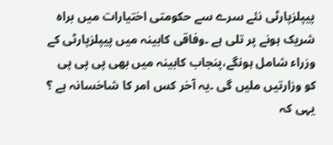پیپلزپارٹی نئے سرے سے حکومتی اختیارات میں براہ شریک ہونے پر تلی ہے ۔وفاقی کابینہ میں پیپلزپارٹی کے وزراء شامل ہونگے،پنجاب کابینہ میں بھی پی پی پی کو وزارتیں ملیں گی ۔یہ آخر کس امر کا شاخسانہ ہے ؟ یہی کہ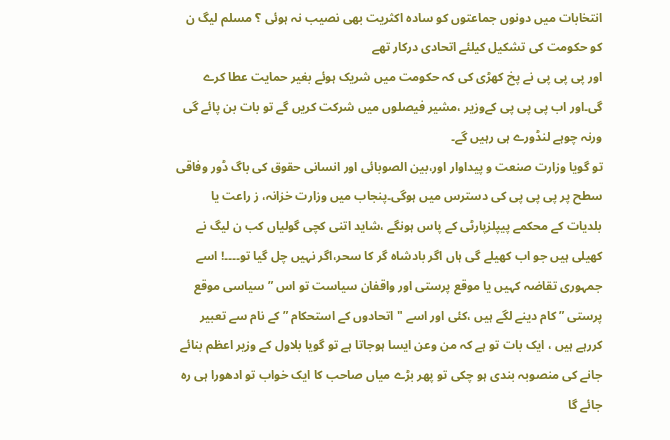انتخابات میں دونوں جماعتوں کو سادہ اکثریت بھی نصیب نہ ہوئی ؟ مسلم لیگ ن کو حکومت کی تشکیل کیلئے اتحادی درکار تھے
اور پی پی پی نے پخ کھڑی کی کہ حکومت میں شریک ہوئے بغیر حمایت عطا کرے گی۔اور اب پی پی پی کےوزیر ،مشیر فیصلوں میں شرکت کریں گے تو بات بن پائے گی ورنہ چوہے لنڈورے ہی رہیں گے۔
تو گویا وزارت صنعت و پیداوار اور،بین الصوبائی اور انسانی حقوق کی باگ ڈور وفاقی سطح پر پی پی پی کی دسترس میں ہوگی۔پنجاب میں وزارت خزانہ، ز راعت یا بلدیات کے محکمے پیپلزپارٹی کے پاس ہونگے ،شاید اتنی کچی گولیاں کب ن لیگ نے کھیلی ہیں جو اب کھیلے گی ہاں اگر بادشاہ گر کا سحر،اگر نہیں چل گیا تو۔۔۔۔! اسے جمہوری تقاضہ کہیں یا موقع پرستی اور واقفان سیاست تو اس ” سیاسی موقع پرستی ” کام دینے لگے ہیں ،کئی اور اسے "اتحادوں کے استحکام ” کے نام سے تعبیر کررہے ہیں ، ایک بات تو ہے کہ من وعن ایسا ہوجاتا ہے تو گویا بلاول کے وزیر اعظم بنائے جانے کی منصوبہ بندی ہو چکی تو پھر بڑے میاں صاحب کا ایک خواب تو ادھورا ہی رہ جائے گا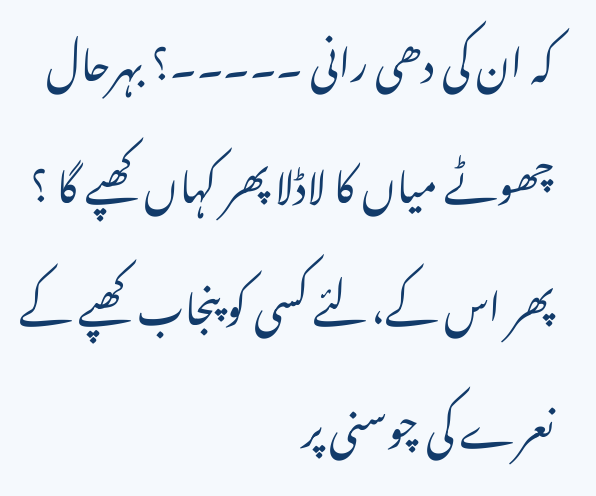کہ ان کی دھی رانی ۔۔۔۔۔؟ بہرحال چھوٹے میاں کا لاڈلا پھر کہاں کھپے گا ؟ پھر اس کے،لئے کسی کو پنجاب کھپے کے نعرے کی چوسنی پر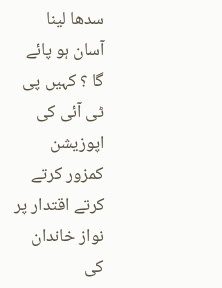سدھا لینا آسان ہو پائے گا ؟ کہیں پی ٹی آئی کی اپوزیشن کمزور کرتے کرتے اقتدار پر نواز خاندان کی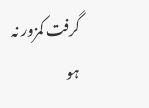گرفت کمزور نہ ہو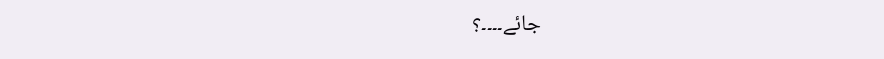جائے۔۔۔۔؟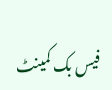فیس بک کمینٹ